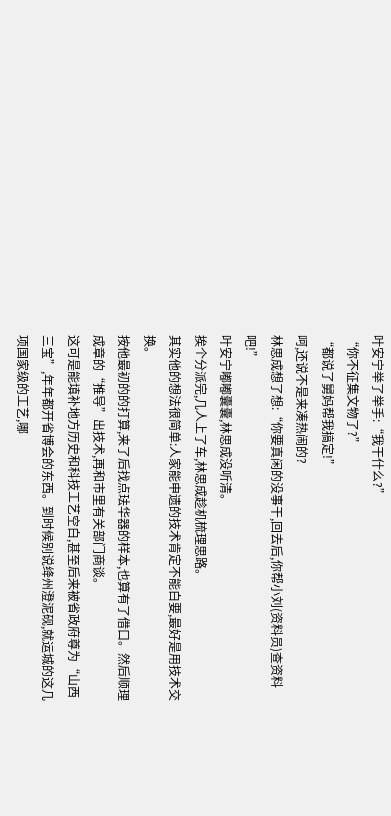叶安宁举了举手:“我干什么?”
“你不征集文物了?”
“都说了舅妈帮我搞定!”
呵,还说不是来凑热闹的?
林思成想了想:“你要真闲的没事干,回去后,你帮小刘(资料员)查资料吧!”
叶安宁嘟嘟囊囊,林思成没听清。
挨个分派完,几人上了车,林思成趁机梳理思路。
其实他的想法很简单:人家能申遗的技术肯定不能白要,最好是用技术交换。
按他最初的的打算,来了后找点珐华器的样本,也算有了借口。然后顺理成章的“推导”出技术,再和市里有关部门商谈。
这可是能填补地方历史和科技工艺空白,甚至后来被省政府尊为“山西三宝”,年年都开省博会的东西。到时候别说绛州澄泥砚,就运城的这几项国家级的工艺,哪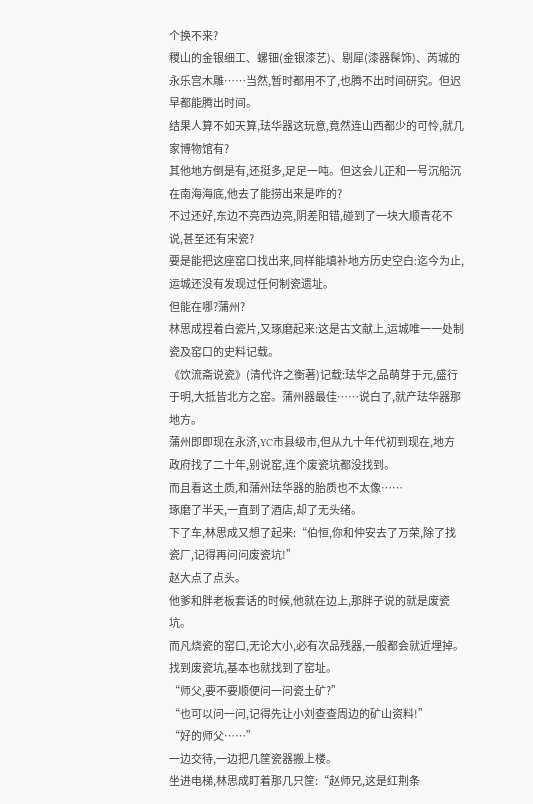个换不来?
稷山的金银细工、螺钿(金银漆艺)、剔犀(漆器髹饰)、芮城的永乐宫木雕……当然,暂时都用不了,也腾不出时间研究。但迟早都能腾出时间。
结果人算不如天算,珐华器这玩意,竟然连山西都少的可怜,就几家博物馆有?
其他地方倒是有,还挺多,足足一吨。但这会儿正和一号沉船沉在南海海底,他去了能捞出来是咋的?
不过还好,东边不亮西边亮,阴差阳错,碰到了一块大顺青花不说,甚至还有宋瓷?
要是能把这座窑口找出来,同样能填补地方历史空白:迄今为止,运城还没有发现过任何制瓷遗址。
但能在哪?蒲州?
林思成捏着白瓷片,又琢磨起来:这是古文献上,运城唯一一处制瓷及窑口的史料记载。
《饮流斋说瓷》(清代许之衡著)记载:珐华之品萌芽于元,盛行于明,大抵皆北方之窑。蒲州器最佳……说白了,就产珐华器那地方。
蒲州即即现在永济,YC市县级市,但从九十年代初到现在,地方政府找了二十年,别说窑,连个废瓷坑都没找到。
而且看这土质,和蒲州珐华器的胎质也不太像……
琢磨了半天,一直到了酒店,却了无头绪。
下了车,林思成又想了起来:“伯恒,你和仲安去了万荣,除了找瓷厂,记得再问问废瓷坑!”
赵大点了点头。
他爹和胖老板套话的时候,他就在边上,那胖子说的就是废瓷坑。
而凡烧瓷的窑口,无论大小,必有次品残器,一般都会就近埋掉。找到废瓷坑,基本也就找到了窑址。
“师父,要不要顺便问一问瓷土矿?”
“也可以问一问,记得先让小刘查查周边的矿山资料!”
“好的师父……”
一边交待,一边把几筐瓷器搬上楼。
坐进电梯,林思成盯着那几只筐:“赵师兄,这是红荆条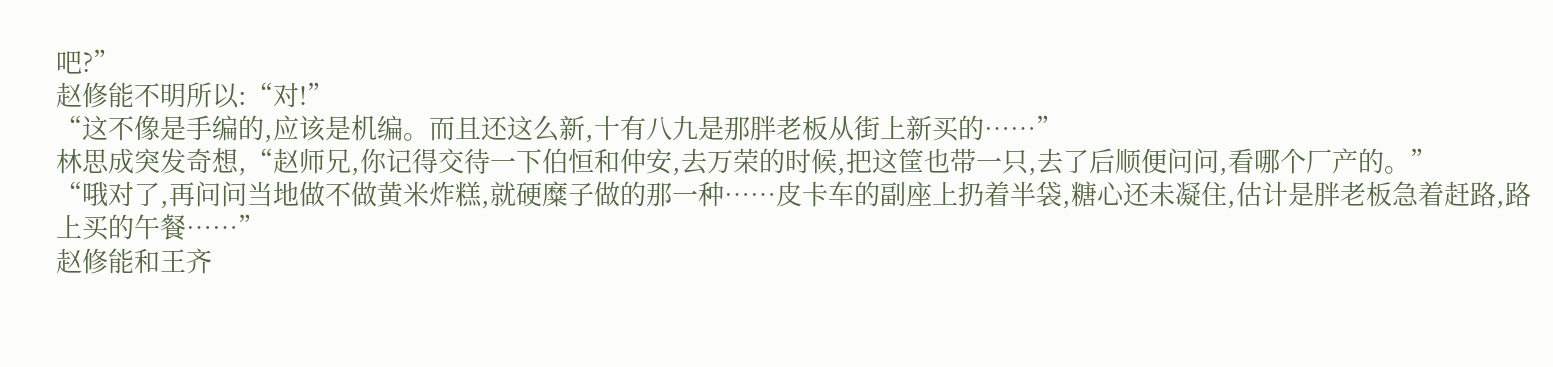吧?”
赵修能不明所以:“对!”
“这不像是手编的,应该是机编。而且还这么新,十有八九是那胖老板从街上新买的……”
林思成突发奇想,“赵师兄,你记得交待一下伯恒和仲安,去万荣的时候,把这筐也带一只,去了后顺便问问,看哪个厂产的。”
“哦对了,再问问当地做不做黄米炸糕,就硬糜子做的那一种……皮卡车的副座上扔着半袋,糖心还未凝住,估计是胖老板急着赶路,路上买的午餐……”
赵修能和王齐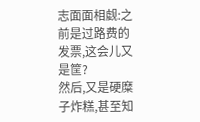志面面相觑:之前是过路费的发票,这会儿又是筐?
然后,又是硬糜子炸糕,甚至知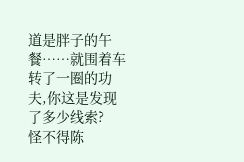道是胖子的午餐……就围着车转了一圈的功夫,你这是发现了多少线索?
怪不得陈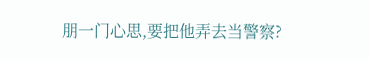朋一门心思,要把他弄去当警察?